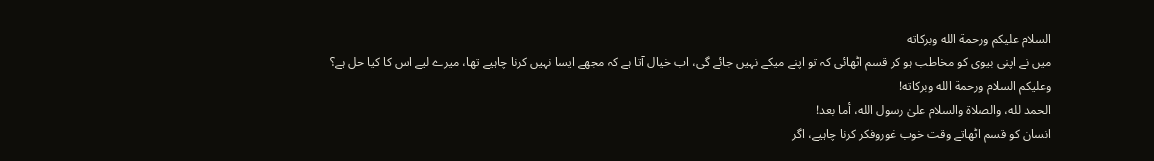السلام عليكم ورحمة الله وبركاته
میں نے اپنی بیوی کو مخاطب ہو کر قسم اٹھائی کہ تو اپنے میکے نہیں جائے گی، اب خیال آتا ہے کہ مجھے ایسا نہیں کرنا چاہیے تھا، میرے لیے اس کا کیا حل ہے؟
وعلیکم السلام ورحمة الله وبرکاته!
الحمد لله، والصلاة والسلام علىٰ رسول الله، أما بعد!
انسان کو قسم اٹھاتے وقت خوب غوروفکر کرنا چاہیے، اگر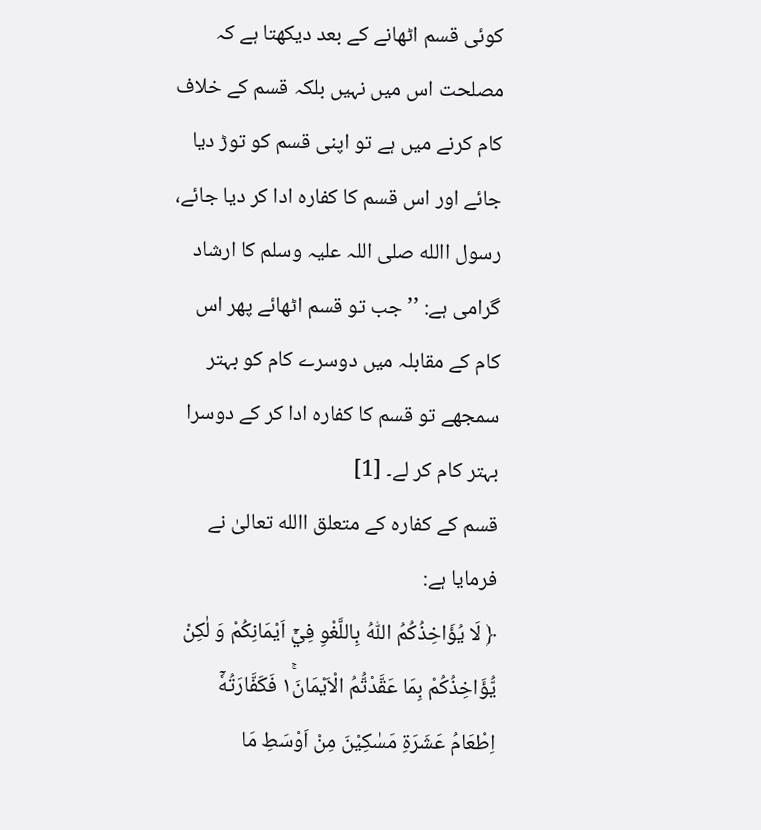کوئی قسم اٹھانے کے بعد دیکھتا ہے کہ مصلحت اس میں نہیں بلکہ قسم کے خلاف کام کرنے میں ہے تو اپنی قسم کو توڑ دیا جائے اور اس قسم کا کفارہ ادا کر دیا جائے، رسول االله صلی اللہ علیہ وسلم کا ارشاد گرامی ہے: ’’جب تو قسم اٹھائے پھر اس کام کے مقابلہ میں دوسرے کام کو بہتر سمجھے تو قسم کا کفارہ ادا کر کے دوسرا بہتر کام کر لے۔ [1]
قسم کے کفارہ کے متعلق االله تعالیٰ نے فرمایا ہے:
﴿ لَا يُؤَاخِذُكُمُ اللّٰهُ بِاللَّغْوِ فِيْۤ اَيْمَانِكُمْ وَ لٰكِنْ يُّؤَاخِذُكُمْ بِمَا عَقَّدْتُّمُ الْاَيْمَانَ١ۚ فَكَفَّارَتُهٗۤ اِطْعَامُ عَشَرَةِ مَسٰكِيْنَ مِنْ اَوْسَطِ مَا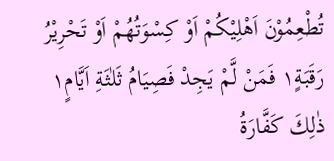تُطْعِمُوْنَ اَهْلِيْكُمْ اَوْ كِسْوَتُهُمْ اَوْ تَحْرِيْرُ رَقَبَةٍ١ فَمَنْ لَّمْ يَجِدْ فَصِيَامُ ثَلٰثَةِ اَيَّامٍ١ ذٰلِكَ كَفَّارَةُ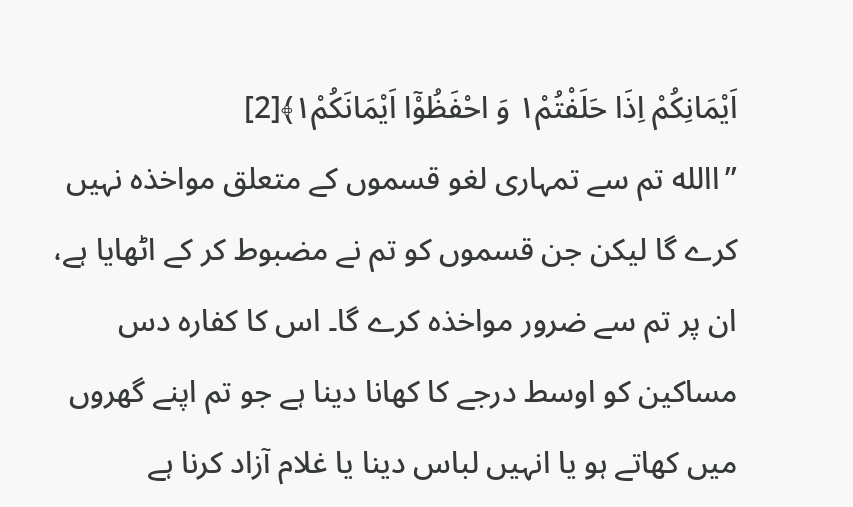اَيْمَانِكُمْ اِذَا حَلَفْتُمْ١ وَ احْفَظُوْۤا اَيْمَانَكُمْ١﴾[2]
’’االله تم سے تمہاری لغو قسموں کے متعلق مواخذہ نہیں کرے گا لیکن جن قسموں کو تم نے مضبوط کر کے اٹھایا ہے، ان پر تم سے ضرور مواخذہ کرے گا۔ اس کا کفارہ دس مساکین کو اوسط درجے کا کھانا دینا ہے جو تم اپنے گھروں میں کھاتے ہو یا انہیں لباس دینا یا غلام آزاد کرنا ہے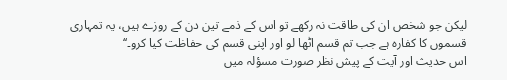لیکن جو شخص ان کی طاقت نہ رکھے تو اس کے ذمے تین دن کے روزے ہیں، یہ تمہاری قسموں کا کفارہ ہے جب تم قسم اٹھا لو اور اپنی قسم کی حفاظت کیا کرو۔‘‘
اس حدیث اور آیت کے پیش نظر صورت مسؤلہ میں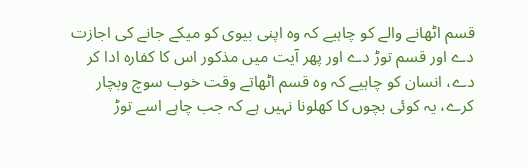قسم اٹھانے والے کو چاہیے کہ وہ اپنی بیوی کو میکے جانے کی اجازت دے اور قسم توڑ دے اور پھر آیت میں مذکور اس کا کفارہ ادا کر دے، انسان کو چاہیے کہ وہ قسم اٹھاتے وقت خوب سوچ وبچار کرے، یہ کوئی بچوں کا کھلونا نہیں ہے کہ جب چاہے اسے توڑ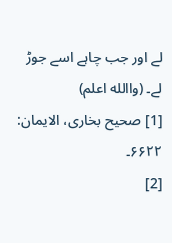لے اور جب چاہے اسے جوڑ لے۔ (واالله اعلم)
[1] صحیح بخاری، الایمان: ۶۶۲۲۔
[2]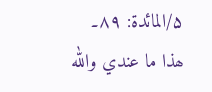۵/المائدۃ: ۸۹۔
ھذا ما عندي والله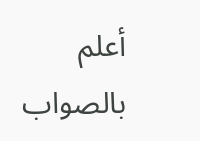أعلم بالصواب